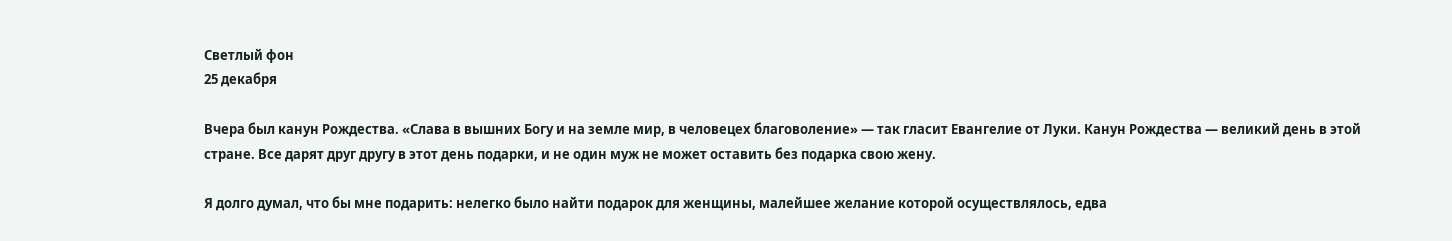Светлый фон
25 декабря

Вчера был канун Рождества. «Слава в вышних Богу и на земле мир, в человецех благоволение» — так гласит Евангелие от Луки. Канун Рождества — великий день в этой стране. Все дарят друг другу в этот день подарки, и не один муж не может оставить без подарка свою жену.

Я долго думал, что бы мне подарить: нелегко было найти подарок для женщины, малейшее желание которой осуществлялось, едва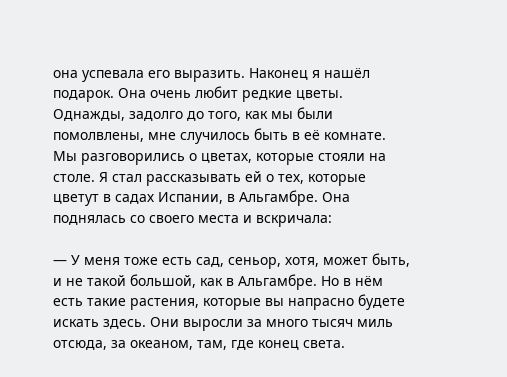она успевала его выразить. Наконец я нашёл подарок. Она очень любит редкие цветы. Однажды, задолго до того, как мы были помолвлены, мне случилось быть в её комнате. Мы разговорились о цветах, которые стояли на столе. Я стал рассказывать ей о тех, которые цветут в садах Испании, в Альгамбре. Она поднялась со своего места и вскричала:

— У меня тоже есть сад, сеньор, хотя, может быть, и не такой большой, как в Альгамбре. Но в нём есть такие растения, которые вы напрасно будете искать здесь. Они выросли за много тысяч миль отсюда, за океаном, там, где конец света.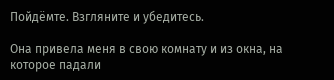Пойдёмте. Взгляните и убедитесь.

Она привела меня в свою комнату и из окна, на которое падали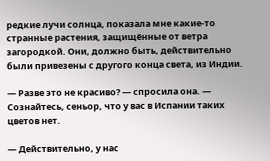редкие лучи солнца, показала мне какие-то странные растения, защищённые от ветра загородкой. Они, должно быть, действительно были привезены с другого конца света, из Индии.

— Разве это не красиво? — спросила она. — Сознайтесь, сеньор, что у вас в Испании таких цветов нет.

— Действительно, у нас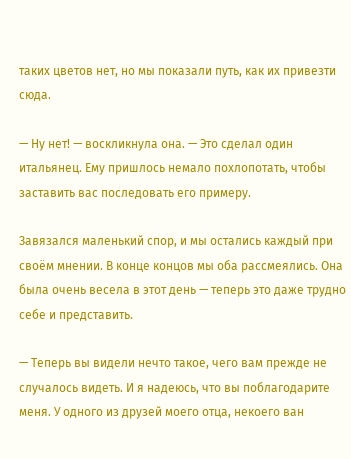таких цветов нет, но мы показали путь, как их привезти сюда.

— Ну нет! — воскликнула она. — Это сделал один итальянец. Ему пришлось немало похлопотать, чтобы заставить вас последовать его примеру.

Завязался маленький спор, и мы остались каждый при своём мнении. В конце концов мы оба рассмеялись. Она была очень весела в этот день — теперь это даже трудно себе и представить.

— Теперь вы видели нечто такое, чего вам прежде не случалось видеть. И я надеюсь, что вы поблагодарите меня. У одного из друзей моего отца, некоего ван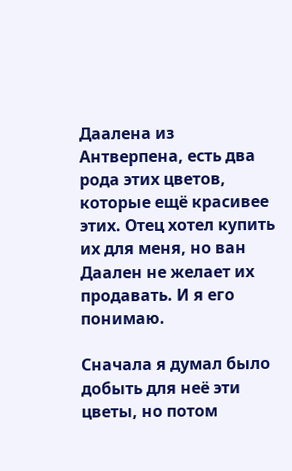Даалена из Антверпена, есть два рода этих цветов, которые ещё красивее этих. Отец хотел купить их для меня, но ван Даален не желает их продавать. И я его понимаю.

Сначала я думал было добыть для неё эти цветы, но потом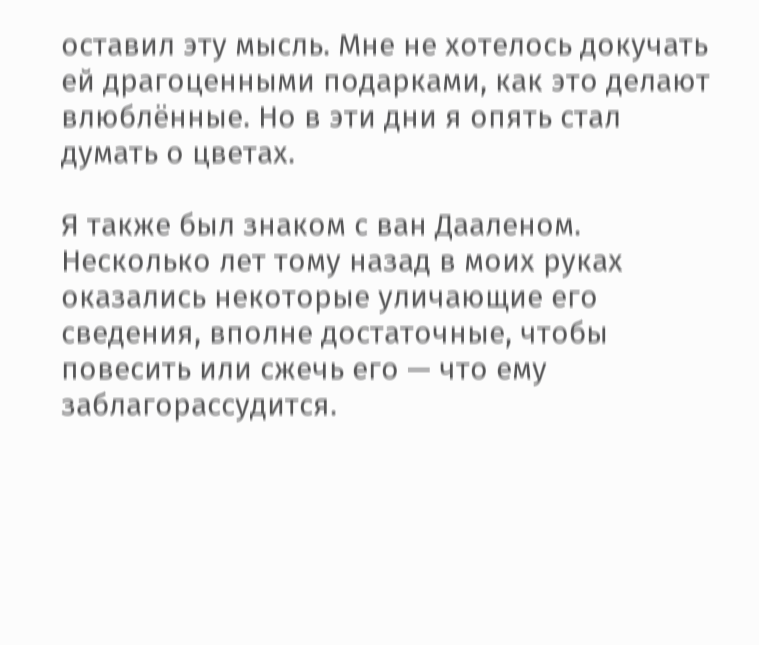оставил эту мысль. Мне не хотелось докучать ей драгоценными подарками, как это делают влюблённые. Но в эти дни я опять стал думать о цветах.

Я также был знаком с ван Дааленом. Несколько лет тому назад в моих руках оказались некоторые уличающие его сведения, вполне достаточные, чтобы повесить или сжечь его — что ему заблагорассудится.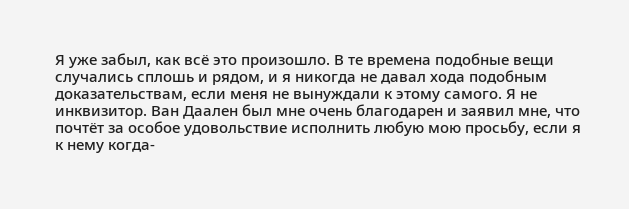Я уже забыл, как всё это произошло. В те времена подобные вещи случались сплошь и рядом, и я никогда не давал хода подобным доказательствам, если меня не вынуждали к этому самого. Я не инквизитор. Ван Даален был мне очень благодарен и заявил мне, что почтёт за особое удовольствие исполнить любую мою просьбу, если я к нему когда-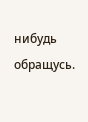нибудь обращусь.